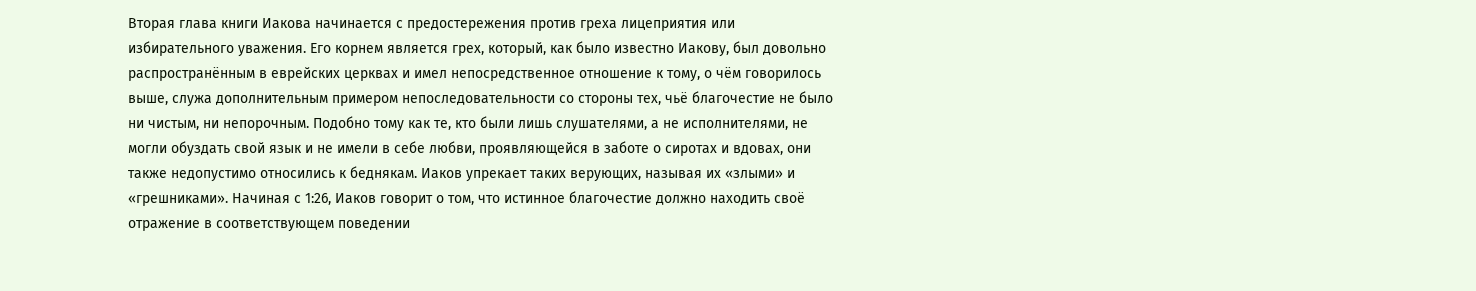Вторая глава книги Иакова начинается с предостережения против греха лицеприятия или избирательного уважения. Его корнем является грех, который, как было известно Иакову, был довольно распространённым в еврейских церквах и имел непосредственное отношение к тому, о чём говорилось выше, служа дополнительным примером непоследовательности со стороны тех, чьё благочестие не было ни чистым, ни непорочным. Подобно тому как те, кто были лишь слушателями, а не исполнителями, не могли обуздать свой язык и не имели в себе любви, проявляющейся в заботе о сиротах и вдовах, они также недопустимо относились к беднякам. Иаков упрекает таких верующих, называя их «злыми» и «грешниками». Начиная с 1:26, Иаков говорит о том, что истинное благочестие должно находить своё отражение в соответствующем поведении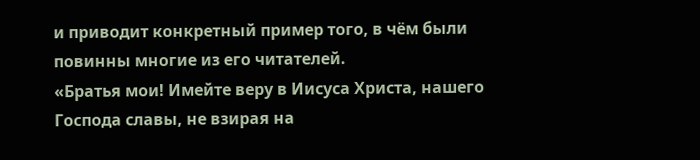и приводит конкретный пример того, в чём были повинны многие из его читателей.
«Братья мои! Имейте веру в Иисуса Христа, нашего Господа славы, не взирая на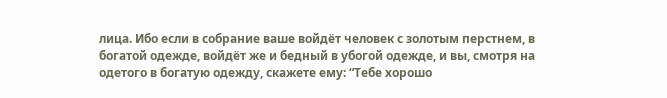лица. Ибо если в собрание ваше войдёт человек с золотым перстнем, в богатой одежде, войдёт же и бедный в убогой одежде, и вы, смотря на одетого в богатую одежду, скажете ему: “Тебе хорошо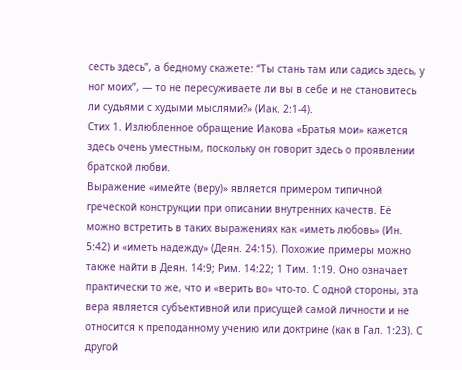сесть здесь”, а бедному скажете: “Ты стань там или садись здесь, у ног моих”, — то не пересуживаете ли вы в себе и не становитесь ли судьями с худыми мыслями?» (Иак. 2:1-4).
Стих 1. Излюбленное обращение Иакова «Братья мои» кажется здесь очень уместным, поскольку он говорит здесь о проявлении братской любви.
Выражение «имейте (веру)» является примером типичной греческой конструкции при описании внутренних качеств. Её можно встретить в таких выражениях как «иметь любовь» (Ин. 5:42) и «иметь надежду» (Деян. 24:15). Похожие примеры можно также найти в Деян. 14:9; Рим. 14:22; 1 Тим. 1:19. Оно означает практически то же, что и «верить во» что-то. С одной стороны, эта вера является субъективной или присущей самой личности и не относится к преподанному учению или доктрине (как в Гал. 1:23). С другой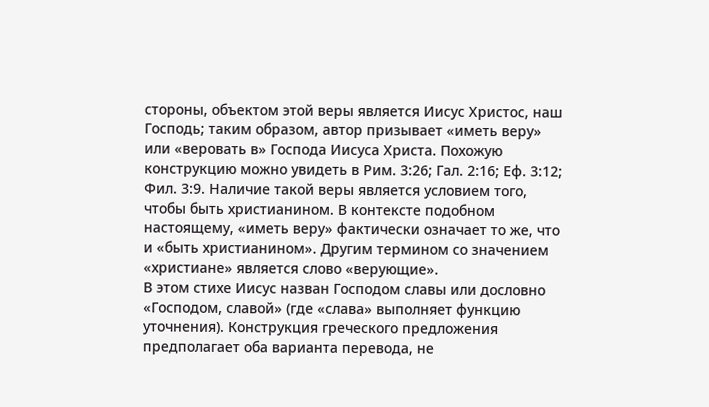стороны, объектом этой веры является Иисус Христос, наш Господь; таким образом, автор призывает «иметь веру» или «веровать в» Господа Иисуса Христа. Похожую конструкцию можно увидеть в Рим. 3:26; Гал. 2:16; Еф. 3:12; Фил. 3:9. Наличие такой веры является условием того, чтобы быть христианином. В контексте подобном настоящему, «иметь веру» фактически означает то же, что и «быть христианином». Другим термином со значением «христиане» является слово «верующие».
В этом стихе Иисус назван Господом славы или дословно «Господом, славой» (где «слава» выполняет функцию уточнения). Конструкция греческого предложения предполагает оба варианта перевода, не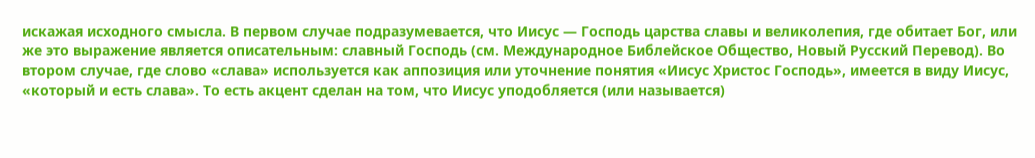искажая исходного смысла. В первом случае подразумевается, что Иисус — Господь царства славы и великолепия, где обитает Бог, или же это выражение является описательным: славный Господь (см. Международное Библейское Общество, Новый Русский Перевод). Во втором случае, где слово «слава» используется как аппозиция или уточнение понятия «Иисус Христос Господь», имеется в виду Иисус, «который и есть слава». То есть акцент сделан на том, что Иисус уподобляется (или называется)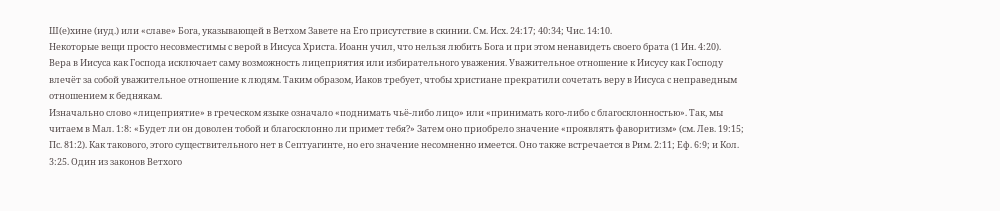Ш(е)хине (иуд.) или «славе» Бога, указывающей в Ветхом Завете на Его присутствие в скинии. См. Исх. 24:17; 40:34; Чис. 14:10.
Некоторые вещи просто несовместимы с верой в Иисуса Христа. Иоанн учил, что нельзя любить Бога и при этом ненавидеть своего брата (1 Ин. 4:20). Вера в Иисуса как Господа исключает саму возможность лицеприятия или избирательного уважения. Уважительное отношение к Иисусу как Господу влечёт за собой уважительное отношение к людям. Таким образом, Иаков требует, чтобы христиане прекратили сочетать веру в Иисуса с неправедным отношением к беднякам.
Изначально слово «лицеприятие» в греческом языке означало «поднимать чьё-либо лицо» или «принимать кого-либо с благосклонностью». Так, мы читаем в Мал. 1:8: «Будет ли он доволен тобой и благосклонно ли примет тебя?» Затем оно приобрело значение «проявлять фаворитизм» (см. Лев. 19:15; Пс. 81:2). Как такового, этого существительного нет в Септуагинте, но его значение несомненно имеется. Оно также встречается в Рим. 2:11; Еф. 6:9; и Кол. 3:25. Один из законов Ветхого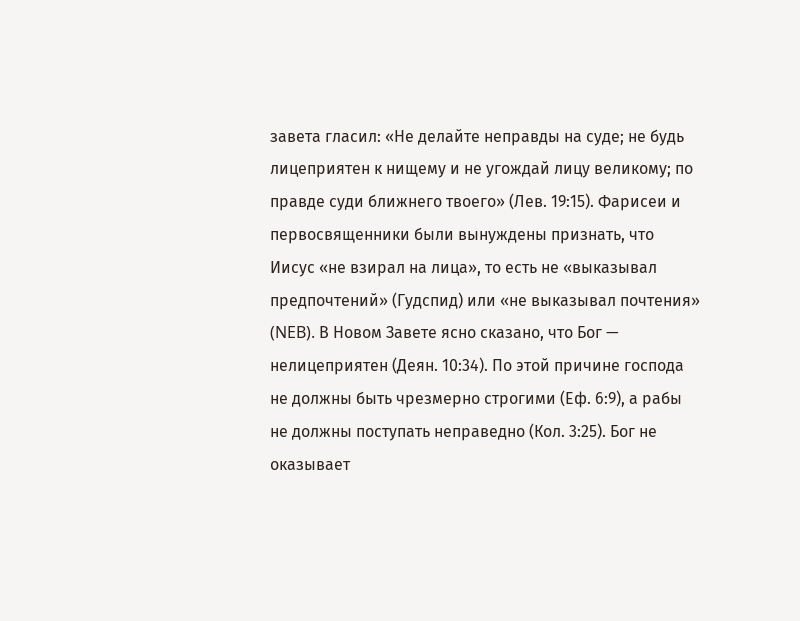завета гласил: «Не делайте неправды на суде; не будь лицеприятен к нищему и не угождай лицу великому; по правде суди ближнего твоего» (Лев. 19:15). Фарисеи и первосвященники были вынуждены признать, что Иисус «не взирал на лица», то есть не «выказывал предпочтений» (Гудспид) или «не выказывал почтения» (NEB). В Новом Завете ясно сказано, что Бог — нелицеприятен (Деян. 10:34). По этой причине господа не должны быть чрезмерно строгими (Еф. 6:9), а рабы не должны поступать неправедно (Кол. 3:25). Бог не оказывает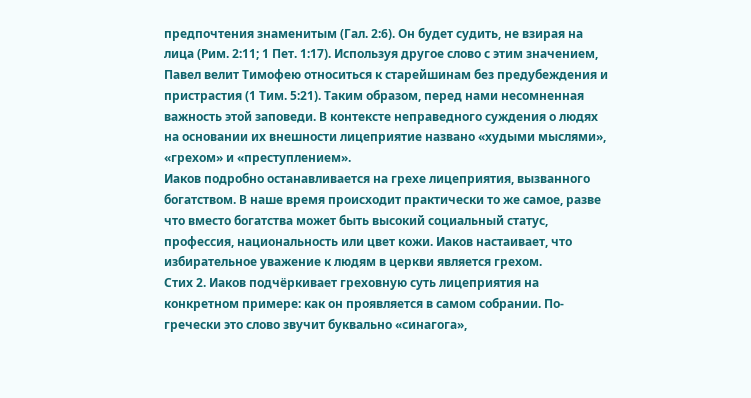предпочтения знаменитым (Гал. 2:6). Он будет судить, не взирая на лица (Рим. 2:11; 1 Пет. 1:17). Используя другое слово с этим значением, Павел велит Тимофею относиться к старейшинам без предубеждения и пристрастия (1 Тим. 5:21). Таким образом, перед нами несомненная важность этой заповеди. В контексте неправедного суждения о людях на основании их внешности лицеприятие названо «худыми мыслями», «грехом» и «преступлением».
Иаков подробно останавливается на грехе лицеприятия, вызванного богатством. В наше время происходит практически то же самое, разве что вместо богатства может быть высокий социальный статус, профессия, национальность или цвет кожи. Иаков настаивает, что избирательное уважение к людям в церкви является грехом.
Стих 2. Иаков подчёркивает греховную суть лицеприятия на конкретном примере: как он проявляется в самом собрании. По-гречески это слово звучит буквально «синагога»,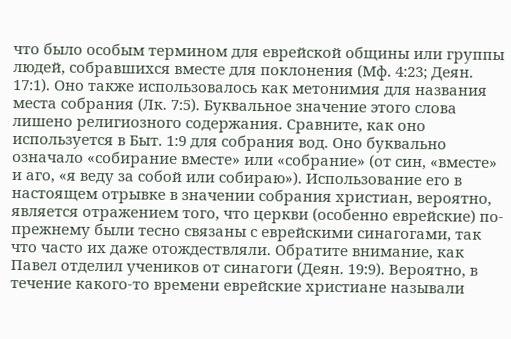что было особым термином для еврейской общины или группы людей, собравшихся вместе для поклонения (Мф. 4:23; Деян. 17:1). Оно также использовалось как метонимия для названия места собрания (Лк. 7:5). Буквальное значение этого слова лишено религиозного содержания. Сравните, как оно используется в Быт. 1:9 для собрания вод. Оно буквально означало «собирание вместе» или «собрание» (от син, «вместе» и аго, «я веду за собой или собираю»). Использование его в настоящем отрывке в значении собрания христиан, вероятно, является отражением того, что церкви (особенно еврейские) по-прежнему были тесно связаны с еврейскими синагогами, так что часто их даже отождествляли. Обратите внимание, как Павел отделил учеников от синагоги (Деян. 19:9). Вероятно, в течение какого-то времени еврейские христиане называли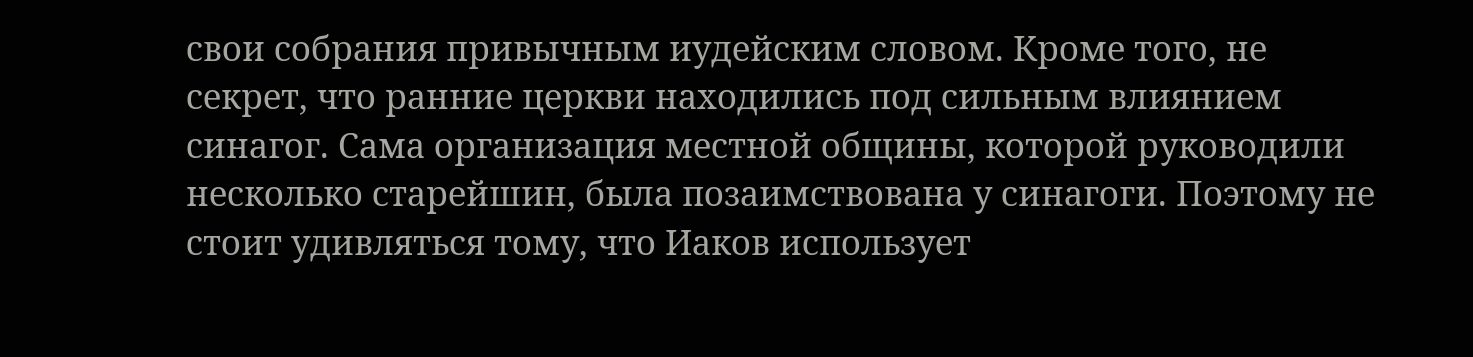свои собрания привычным иудейским словом. Кроме того, не секрет, что ранние церкви находились под сильным влиянием синагог. Сама организация местной общины, которой руководили несколько старейшин, была позаимствована у синагоги. Поэтому не стоит удивляться тому, что Иаков использует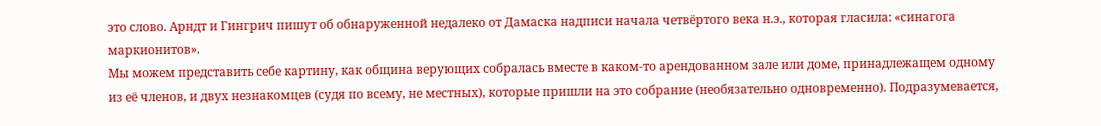это слово. Арндт и Гингрич пишут об обнаруженной недалеко от Дамаска надписи начала четвёртого века н.э., которая гласила: «синагога маркионитов».
Мы можем представить себе картину, как община верующих собралась вместе в каком-то арендованном зале или доме, принадлежащем одному из её членов, и двух незнакомцев (судя по всему, не местных), которые пришли на это собрание (необязательно одновременно). Подразумевается,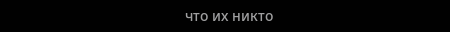что их никто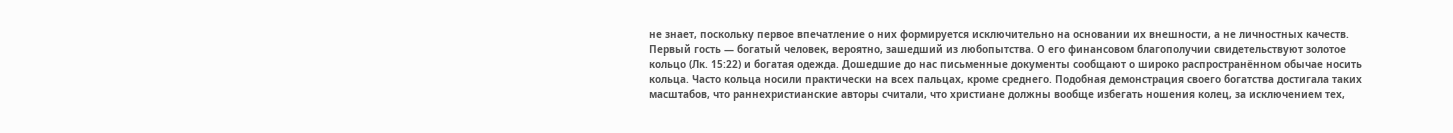не знает, поскольку первое впечатление о них формируется исключительно на основании их внешности, а не личностных качеств. Первый гость — богатый человек, вероятно, зашедший из любопытства. О его финансовом благополучии свидетельствуют золотое кольцо (Лк. 15:22) и богатая одежда. Дошедшие до нас письменные документы сообщают о широко распространённом обычае носить кольца. Часто кольца носили практически на всех пальцах, кроме среднего. Подобная демонстрация своего богатства достигала таких масштабов, что раннехристианские авторы считали, что христиане должны вообще избегать ношения колец, за исключением тех,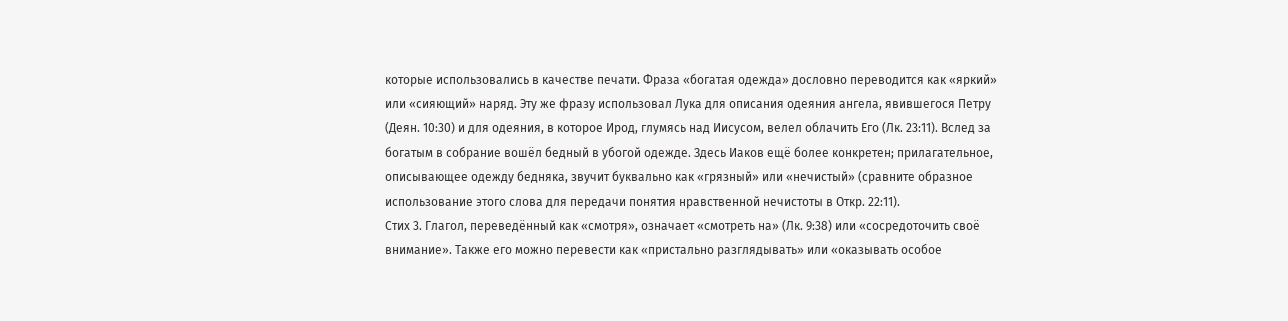которые использовались в качестве печати. Фраза «богатая одежда» дословно переводится как «яркий» или «сияющий» наряд. Эту же фразу использовал Лука для описания одеяния ангела, явившегося Петру (Деян. 10:30) и для одеяния, в которое Ирод, глумясь над Иисусом, велел облачить Его (Лк. 23:11). Вслед за богатым в собрание вошёл бедный в убогой одежде. Здесь Иаков ещё более конкретен; прилагательное, описывающее одежду бедняка, звучит буквально как «грязный» или «нечистый» (сравните образное использование этого слова для передачи понятия нравственной нечистоты в Откр. 22:11).
Стих 3. Глагол, переведённый как «смотря», означает «смотреть на» (Лк. 9:38) или «сосредоточить своё внимание». Также его можно перевести как «пристально разглядывать» или «оказывать особое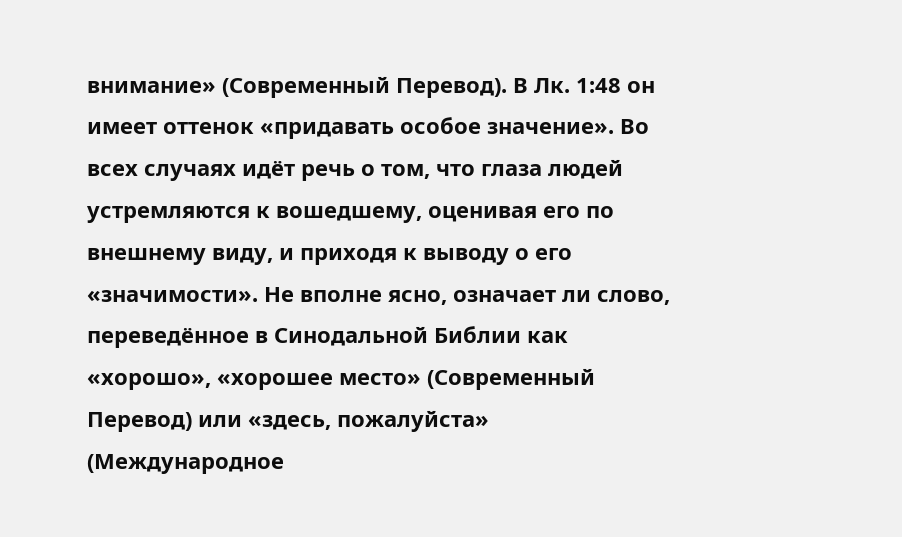внимание» (Современный Перевод). В Лк. 1:48 он имеет оттенок «придавать особое значение». Во всех случаях идёт речь о том, что глаза людей устремляются к вошедшему, оценивая его по внешнему виду, и приходя к выводу о его «значимости». Не вполне ясно, означает ли слово, переведённое в Синодальной Библии как «хорошо», «хорошее место» (Современный Перевод) или «здесь, пожалуйста» (Международное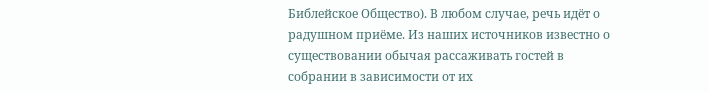Библейское Общество). В любом случае, речь идёт о радушном приёме. Из наших источников известно о существовании обычая рассаживать гостей в собрании в зависимости от их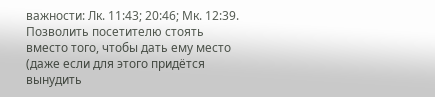важности: Лк. 11:43; 20:46; Мк. 12:39.
Позволить посетителю стоять вместо того, чтобы дать ему место (даже если для этого придётся вынудить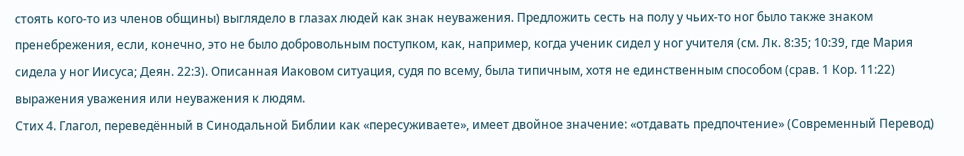стоять кого-то из членов общины) выглядело в глазах людей как знак неуважения. Предложить сесть на полу у чьих-то ног было также знаком пренебрежения, если, конечно, это не было добровольным поступком, как, например, когда ученик сидел у ног учителя (см. Лк. 8:35; 10:39, где Мария сидела у ног Иисуса; Деян. 22:3). Описанная Иаковом ситуация, судя по всему, была типичным, хотя не единственным способом (срав. 1 Кор. 11:22) выражения уважения или неуважения к людям.
Стих 4. Глагол, переведённый в Синодальной Библии как «пересуживаете», имеет двойное значение: «отдавать предпочтение» (Современный Перевод)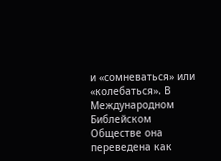и «сомневаться» или «колебаться». В Международном Библейском Обществе она переведена как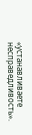«устанавливаете несправедливость».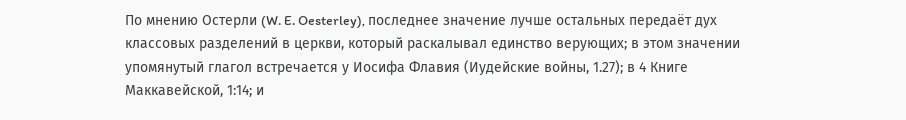По мнению Остерли (W. E. Oesterley), последнее значение лучше остальных передаёт дух классовых разделений в церкви, который раскалывал единство верующих; в этом значении упомянутый глагол встречается у Иосифа Флавия (Иудейские войны, 1.27); в 4 Книге Маккавейской, 1:14; и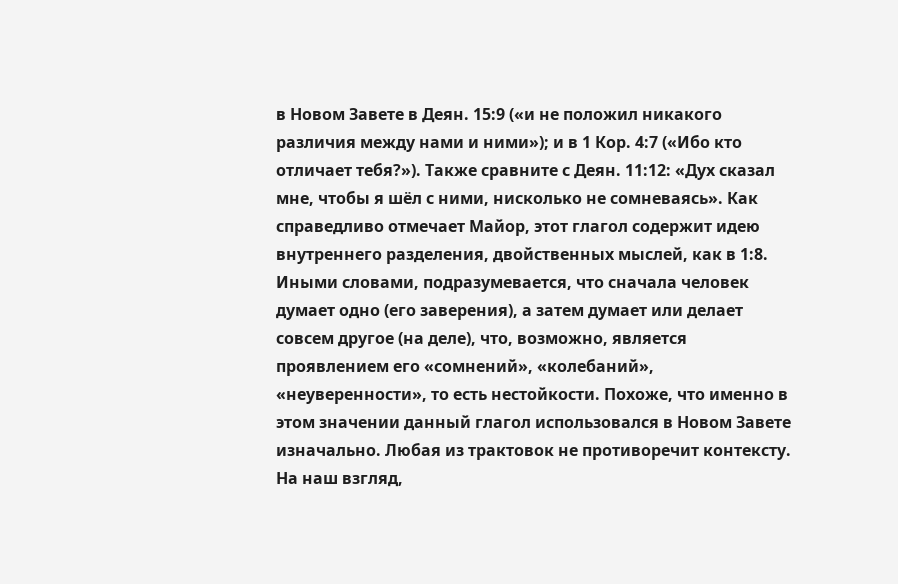в Новом Завете в Деян. 15:9 («и не положил никакого различия между нами и ними»); и в 1 Кор. 4:7 («Ибо кто отличает тебя?»). Также сравните с Деян. 11:12: «Дух сказал мне, чтобы я шёл с ними, нисколько не сомневаясь». Как справедливо отмечает Майор, этот глагол содержит идею внутреннего разделения, двойственных мыслей, как в 1:8. Иными словами, подразумевается, что сначала человек думает одно (его заверения), а затем думает или делает совсем другое (на деле), что, возможно, является проявлением его «сомнений», «колебаний», «неуверенности», то есть нестойкости. Похоже, что именно в этом значении данный глагол использовался в Новом Завете изначально. Любая из трактовок не противоречит контексту. На наш взгляд,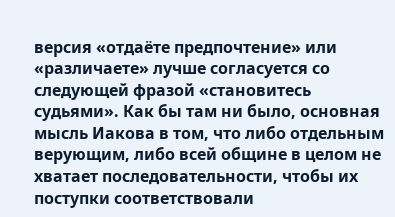версия «отдаёте предпочтение» или «различаете» лучше согласуется со следующей фразой «становитесь судьями». Как бы там ни было, основная мысль Иакова в том, что либо отдельным верующим, либо всей общине в целом не хватает последовательности, чтобы их поступки соответствовали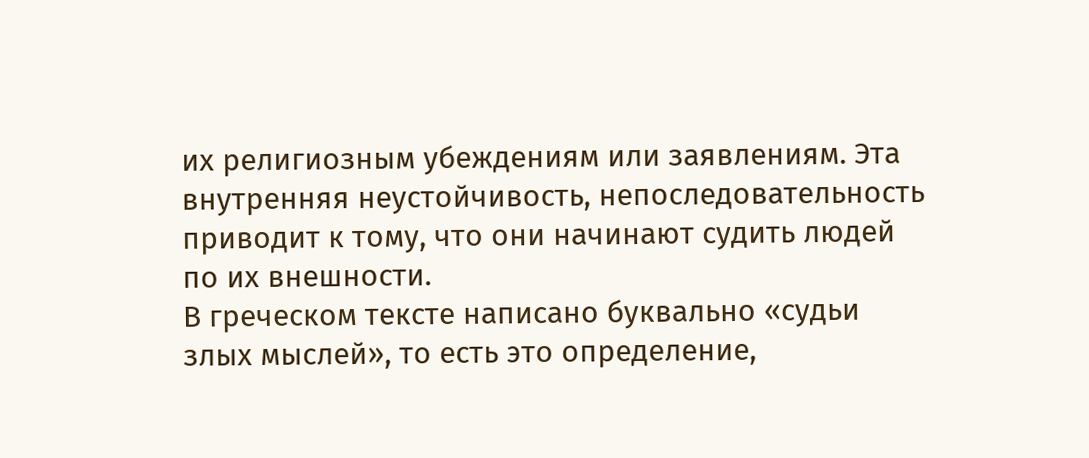их религиозным убеждениям или заявлениям. Эта внутренняя неустойчивость, непоследовательность приводит к тому, что они начинают судить людей по их внешности.
В греческом тексте написано буквально «судьи злых мыслей», то есть это определение,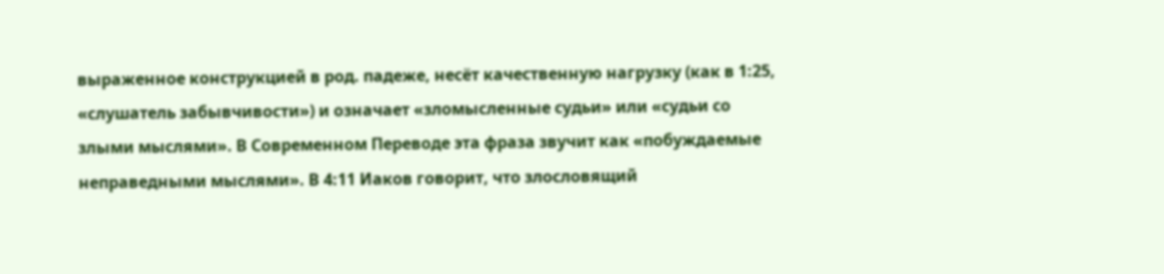выраженное конструкцией в род. падеже, несёт качественную нагрузку (как в 1:25, «слушатель забывчивости») и означает «зломысленные судьи» или «судьи со злыми мыслями». В Современном Переводе эта фраза звучит как «побуждаемые неправедными мыслями». В 4:11 Иаков говорит, что злословящий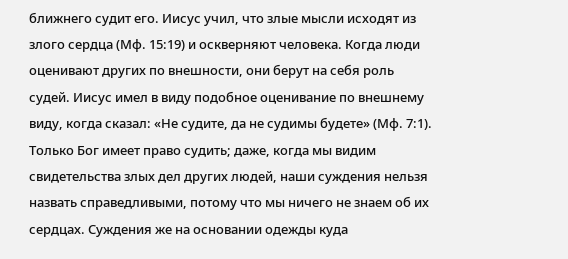ближнего судит его. Иисус учил, что злые мысли исходят из злого сердца (Мф. 15:19) и оскверняют человека. Когда люди оценивают других по внешности, они берут на себя роль судей. Иисус имел в виду подобное оценивание по внешнему виду, когда сказал: «Не судите, да не судимы будете» (Мф. 7:1). Только Бог имеет право судить; даже, когда мы видим свидетельства злых дел других людей, наши суждения нельзя назвать справедливыми, потому что мы ничего не знаем об их сердцах. Суждения же на основании одежды куда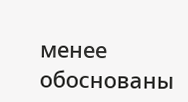менее обоснованы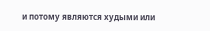и потому являются худыми или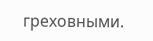греховными.